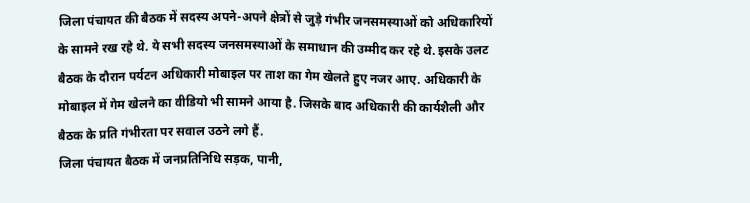जिला पंचायत की बैठक में सदस्य अपने-अपने क्षेत्रों से जुड़े गंभीर जनसमस्याओं को अधिकारियों के सामने रख रहे थे. ये सभी सदस्य जनसमस्याओं के समाधान की उम्मीद कर रहे थे. इसके उलट बैठक के दौरान पर्यटन अधिकारी मोबाइल पर ताश का गेम खेलते हुए नजर आए. अधिकारी के मोबाइल में गेम खेलने का वीडियो भी सामने आया है. जिसके बाद अधिकारी की कार्यशैली और बैठक के प्रति गंभीरता पर सवाल उठने लगे हैं.
जिला पंचायत बैठक में जनप्रतिनिधि सड़क, पानी,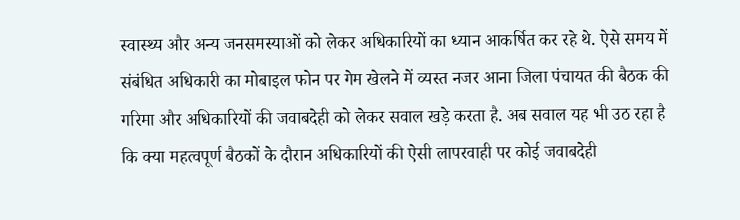स्वास्थ्य और अन्य जनसमस्याओं को लेकर अधिकारियों का ध्यान आकर्षित कर रहे थे. ऐसे समय में संबंधित अधिकारी का मोबाइल फोन पर गेम खेलने में व्यस्त नजर आना जिला पंचायत की बैठक की गरिमा और अधिकारियों की जवाबदेही को लेकर सवाल खड़े करता है. अब सवाल यह भी उठ रहा है कि क्या महत्वपूर्ण बैठकों के दौरान अधिकारियों की ऐसी लापरवाही पर कोई जवाबदेही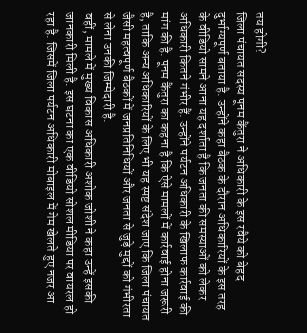तय होगी?
जिला पंचायत सदस्य पूनम कैंतुरा ने अधिकारी के इस रवैये को बेहद दुर्भाग्यपूर्ण बताया है. उन्होंने कहा बैठक के दौरान अधिकारियों के इस तरह के वीडियो सामने आना यह दर्शाता है कि जनता की समस्याओं को लेकर अधिकारी कितने गंभीर हैं. उन्होंने पर्यटन अधिकारी के खिलाफ कार्रवाई की मांग की है. पूनम कैंतुरा का कहना है कि ऐसे मामलों में कार्रवाई होना जरूरी है, ताकि अन्य अधिकारियों के लिए भी यह स्पष्ट संदेश जाए कि जिला पंचायत जैसी महत्वपूर्ण बैठकों में जनप्रतिनिधियों और जनता से जुड़े मुद्दों को गंभीरता से लेना उनकी जिम्मेदारी है.
वहीं, मामले में मुख्य विकास अधिकारी अशोक जोशी ने कहा उन्हें इसकी जानकारी मिली है. इस घटना का एक वीडियो सोशल मीडिया पर वायरल हो रहा है. जिसमें जिला पर्यटन अधिकारी मोबाइल में गेम खेलते हुए नजर आ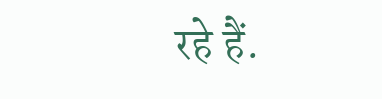रहे हैं.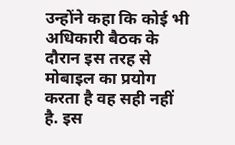उन्होंने कहा कि कोई भी अधिकारी बैठक के दौरान इस तरह से मोबाइल का प्रयोग करता है वह सही नहीं है. इस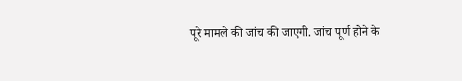पूरे मामले की जांच की जाएगी. जांच पूर्ण होने के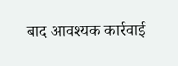बाद आवश्यक कार्रवाई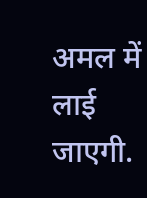अमल में लाई जाएगी.